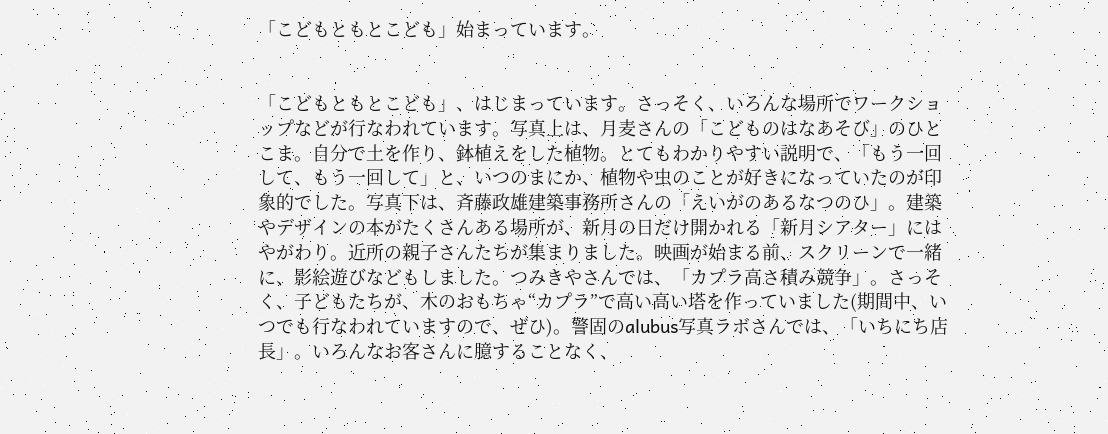「こどもともとこども」始まっています。


「こどもともとこども」、はじまっています。さっそく、いろんな場所でワークショップなどが行なわれています。写真上は、月麦さんの「こどものはなあそび」のひとこま。自分で土を作り、鉢植えをした植物。とてもわかりやすい説明で、「もう一回して、もう一回して」と、いつのまにか、植物や虫のことが好きになっていたのが印象的でした。写真下は、斉藤政雄建築事務所さんの「えいがのあるなつのひ」。建築やデザインの本がたくさんある場所が、新月の日だけ開かれる「新月シアター」にはやがわり。近所の親子さんたちが集まりました。映画が始まる前、スクリーンで一緒に、影絵遊びなどもしました。つみきやさんでは、「カプラ高さ積み競争」。さっそく、子どもたちが、木のおもちゃ“カプラ”で高い高い塔を作っていました(期間中、いつでも行なわれていますので、ぜひ)。警固のalubus写真ラボさんでは、「いちにち店長」。いろんなお客さんに臆することなく、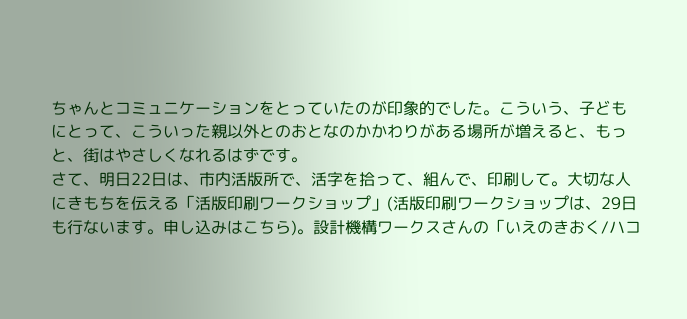ちゃんとコミュニケーションをとっていたのが印象的でした。こういう、子どもにとって、こういった親以外とのおとなのかかわりがある場所が増えると、もっと、街はやさしくなれるはずです。
さて、明日22日は、市内活版所で、活字を拾って、組んで、印刷して。大切な人にきもちを伝える「活版印刷ワークショップ」(活版印刷ワークショップは、29日も行ないます。申し込みはこちら)。設計機構ワークスさんの「いえのきおく/ハコ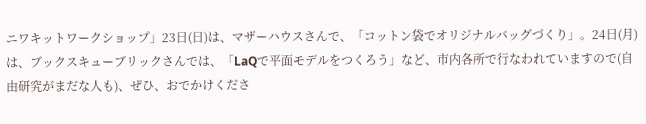ニワキットワークショップ」23日(日)は、マザーハウスさんで、「コットン袋でオリジナルバッグづくり」。24日(月)は、ブックスキューブリックさんでは、「LaQで平面モデルをつくろう」など、市内各所で行なわれていますので(自由研究がまだな人も)、ぜひ、おでかけくださ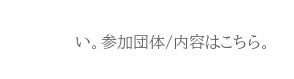い。参加団体/内容はこちら。